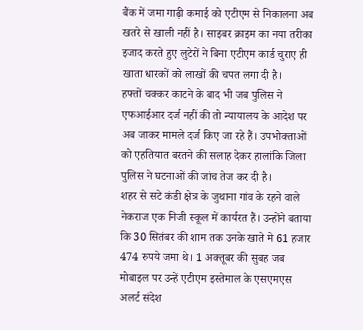बैंक में जमा गाढ़ी कमाई को एटीएम से निकालना अब खतरे से खाली नहीं है। साइबर क्राइम का नया तरीका इजाद करते हुए लुटेरों ने बिना एटीएम कार्ड चुराए ही खाता धारकों को लाखों की चपत लगा दी है।
हफ्तों चक्कर काटने के बाद भी जब पुलिस ने एफआईआर दर्ज नहीं की तो न्यायालय के आदेश पर अब जाकर मामले दर्ज किए जा रहे हैं। उपभोक्ताओं को एहतियात बरतने की सलाह देकर हालांकि जिला पुलिस ने घटनाओं की जांच तेज कर दी है।
शहर से सटे कंडी क्षेत्र के जुथाना गांव के रहने वाले नेकराज एक निजी स्कूल में कार्यरत हैं। उन्होंने बताया कि 30 सितंबर की शाम तक उनके खाते मे 61 हजार 474 रुपये जमा थे। 1 अक्तूबर की सुबह जब मोबाइल पर उन्हें एटीएम इस्तेमाल के एसएमएस अलर्ट संदेश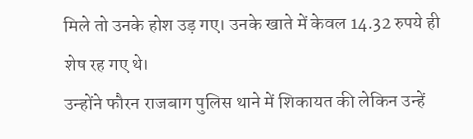मिले तो उनके होश उड़ गए। उनके खाते में केवल 14.32 रुपये ही शेष रह गए थे।
उन्होंने फौरन राजबाग पुलिस थाने में शिकायत की लेकिन उन्हें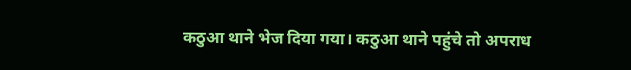कठुआ थाने भेज दिया गया। कठुआ थाने पहुंचे तो अपराध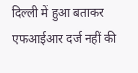दिल्ली में हुआ बताकर एफआईआर दर्ज नहीं की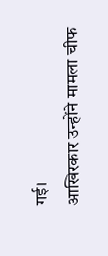गई।
आखिरकार उन्होंने मामला चीफ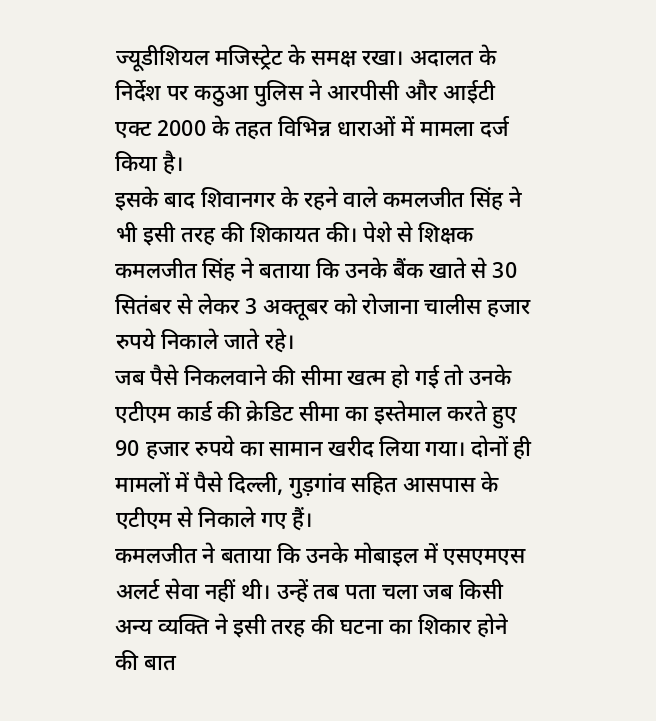ज्यूडीशियल मजिस्ट्रेट के समक्ष रखा। अदालत के निर्देश पर कठुआ पुलिस ने आरपीसी और आईटी एक्ट 2000 के तहत विभिन्न धाराओं में मामला दर्ज किया है।
इसके बाद शिवानगर के रहने वाले कमलजीत सिंह ने भी इसी तरह की शिकायत की। पेशे से शिक्षक कमलजीत सिंह ने बताया कि उनके बैंक खाते से 30 सितंबर से लेकर 3 अक्तूबर को रोजाना चालीस हजार रुपये निकाले जाते रहे।
जब पैसे निकलवाने की सीमा खत्म हो गई तो उनके एटीएम कार्ड की क्रेडिट सीमा का इस्तेमाल करते हुए 90 हजार रुपये का सामान खरीद लिया गया। दोनों ही मामलों में पैसे दिल्ली, गुड़गांव सहित आसपास के एटीएम से निकाले गए हैं।
कमलजीत ने बताया कि उनके मोबाइल में एसएमएस अलर्ट सेवा नहीं थी। उन्हें तब पता चला जब किसी अन्य व्यक्ति ने इसी तरह की घटना का शिकार होने की बात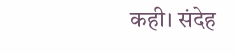कही। संदेह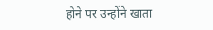होने पर उन्होंने खाता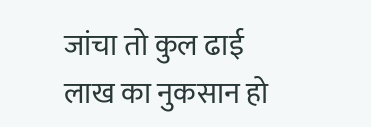जांचा तो कुल ढाई लाख का नुकसान हो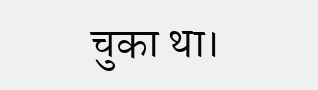चुका था।